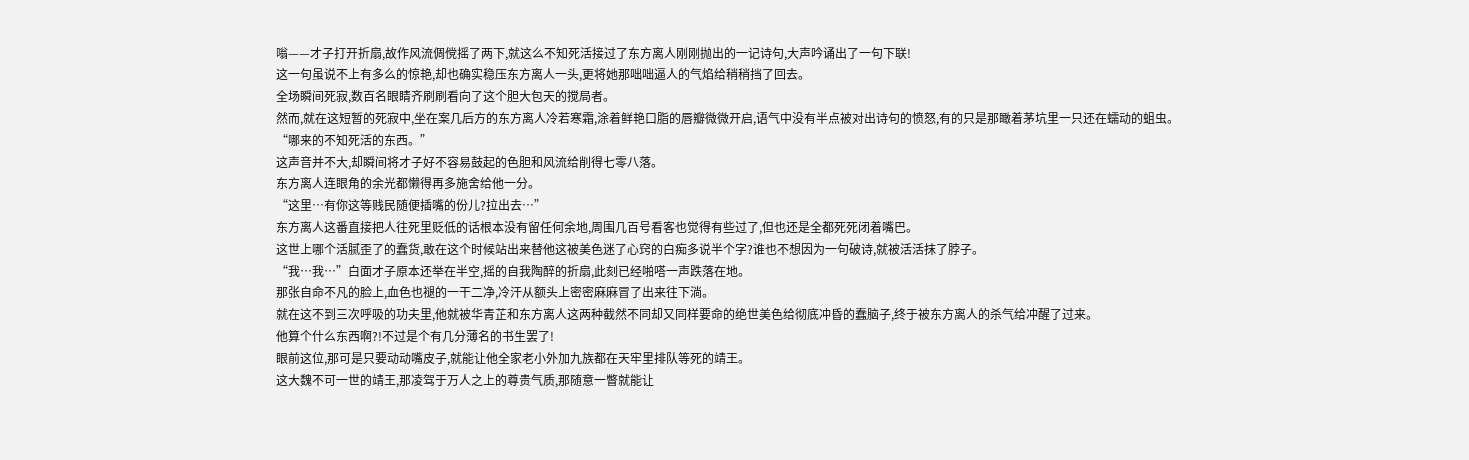嗡——才子打开折扇,故作风流倜傥摇了两下,就这么不知死活接过了东方离人刚刚抛出的一记诗句,大声吟诵出了一句下联!
这一句虽说不上有多么的惊艳,却也确实稳压东方离人一头,更将她那咄咄逼人的气焰给稍稍挡了回去。
全场瞬间死寂,数百名眼睛齐刷刷看向了这个胆大包天的搅局者。
然而,就在这短暂的死寂中,坐在案几后方的东方离人冷若寒霜,涂着鲜艳口脂的唇瓣微微开启,语气中没有半点被对出诗句的愤怒,有的只是那瞰着茅坑里一只还在蠕动的蛆虫。
“哪来的不知死活的东西。”
这声音并不大,却瞬间将才子好不容易鼓起的色胆和风流给削得七零八落。
东方离人连眼角的余光都懒得再多施舍给他一分。
“这里…有你这等贱民随便插嘴的份儿?拉出去…”
东方离人这番直接把人往死里贬低的话根本没有留任何余地,周围几百号看客也觉得有些过了,但也还是全都死死闭着嘴巴。
这世上哪个活腻歪了的蠢货,敢在这个时候站出来替他这被美色迷了心窍的白痴多说半个字?谁也不想因为一句破诗,就被活活抹了脖子。
“我…我…”白面才子原本还举在半空,摇的自我陶醉的折扇,此刻已经啪嗒一声跌落在地。
那张自命不凡的脸上,血色也褪的一干二净,冷汗从额头上密密麻麻冒了出来往下淌。
就在这不到三次呼吸的功夫里,他就被华青芷和东方离人这两种截然不同却又同样要命的绝世美色给彻底冲昏的蠢脑子,终于被东方离人的杀气给冲醒了过来。
他算个什么东西啊?!不过是个有几分薄名的书生罢了!
眼前这位,那可是只要动动嘴皮子,就能让他全家老小外加九族都在天牢里排队等死的靖王。
这大魏不可一世的靖王,那凌驾于万人之上的尊贵气质,那随意一瞥就能让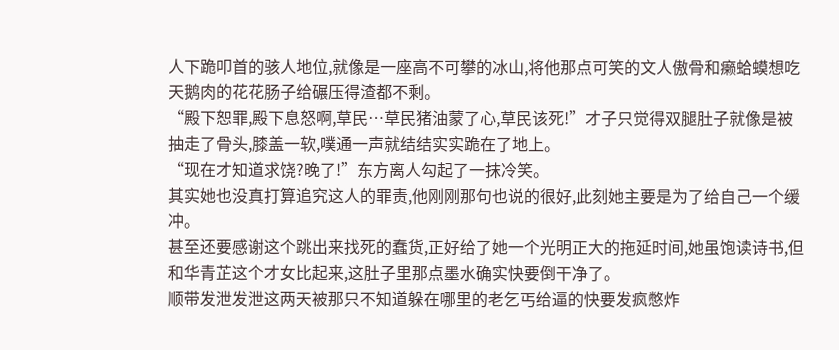人下跪叩首的骇人地位,就像是一座高不可攀的冰山,将他那点可笑的文人傲骨和癞蛤蟆想吃天鹅肉的花花肠子给碾压得渣都不剩。
“殿下恕罪,殿下息怒啊,草民…草民猪油蒙了心,草民该死!”才子只觉得双腿肚子就像是被抽走了骨头,膝盖一软,噗通一声就结结实实跪在了地上。
“现在才知道求饶?晚了!”东方离人勾起了一抹冷笑。
其实她也没真打算追究这人的罪责,他刚刚那句也说的很好,此刻她主要是为了给自己一个缓冲。
甚至还要感谢这个跳出来找死的蠢货,正好给了她一个光明正大的拖延时间,她虽饱读诗书,但和华青芷这个才女比起来,这肚子里那点墨水确实快要倒干净了。
顺带发泄发泄这两天被那只不知道躲在哪里的老乞丐给逼的快要发疯憋炸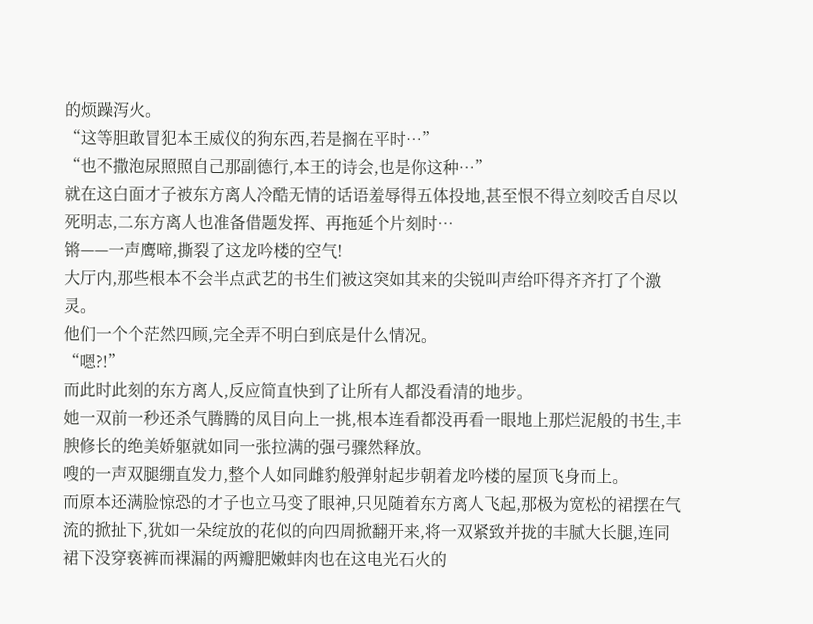的烦躁泻火。
“这等胆敢冒犯本王威仪的狗东西,若是搁在平时…”
“也不撒泡尿照照自己那副德行,本王的诗会,也是你这种…”
就在这白面才子被东方离人冷酷无情的话语羞辱得五体投地,甚至恨不得立刻咬舌自尽以死明志,二东方离人也准备借题发挥、再拖延个片刻时…
锵——一声鹰啼,撕裂了这龙吟楼的空气!
大厅内,那些根本不会半点武艺的书生们被这突如其来的尖锐叫声给吓得齐齐打了个激灵。
他们一个个茫然四顾,完全弄不明白到底是什么情况。
“嗯?!”
而此时此刻的东方离人,反应简直快到了让所有人都没看清的地步。
她一双前一秒还杀气腾腾的凤目向上一挑,根本连看都没再看一眼地上那烂泥般的书生,丰腴修长的绝美娇躯就如同一张拉满的强弓骤然释放。
嗖的一声双腿绷直发力,整个人如同雌豹般弹射起步朝着龙吟楼的屋顶飞身而上。
而原本还满脸惊恐的才子也立马变了眼神,只见随着东方离人飞起,那极为宽松的裙摆在气流的掀扯下,犹如一朵绽放的花似的向四周掀翻开来,将一双紧致并拢的丰腻大长腿,连同裙下没穿亵裤而裸漏的两瓣肥嫩蚌肉也在这电光石火的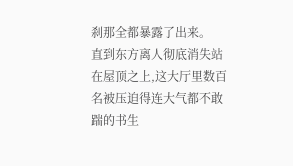刹那全都暴露了出来。
直到东方离人彻底消失站在屋顶之上,这大厅里数百名被压迫得连大气都不敢踹的书生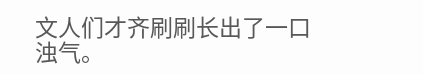文人们才齐刷刷长出了一口浊气。